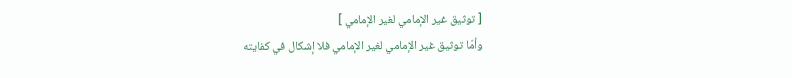[ توثيق غير الإمامي لغير الإمامي ]
وأمّا توثيق غير الإمامي لغير الإمامي فلا إشكال في كفايته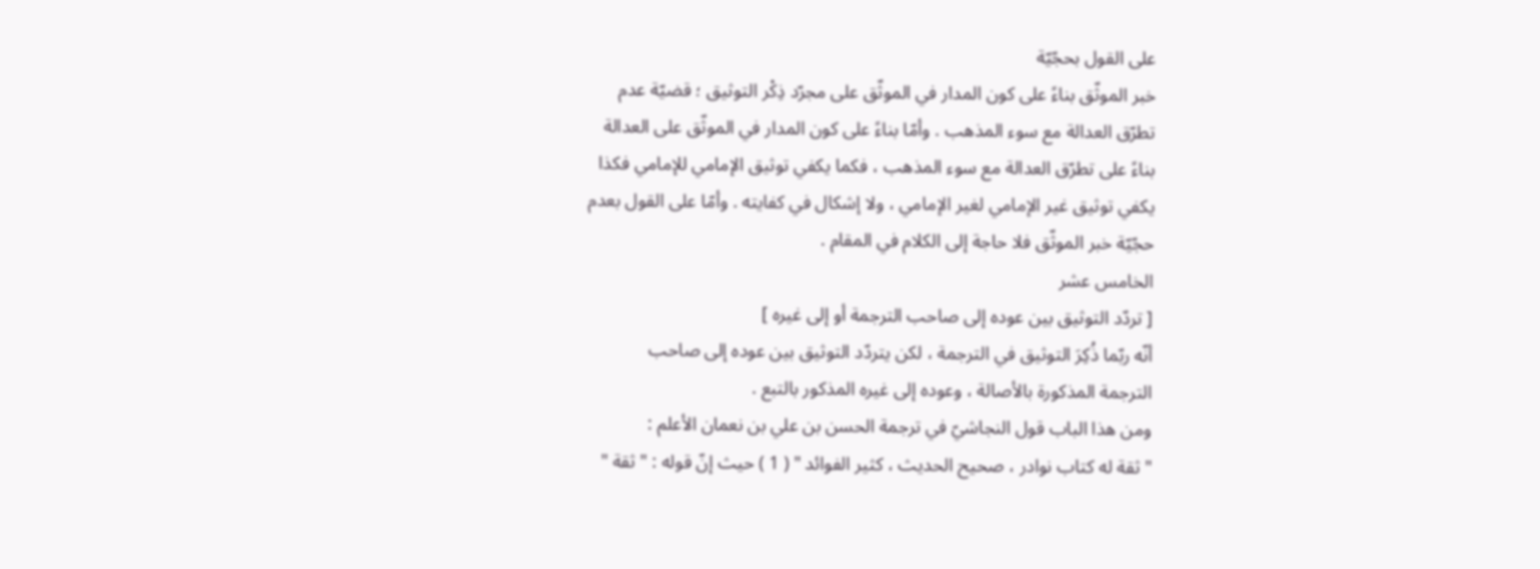على القول بحجّيّة
خبر الموثّق بناءً على كون المدار في الموثّق على مجرّد ذِكْر التوثيق ؛ قضيّة عدم
تطرّق العدالة مع سوء المذهب . وأمّا بناءً على كون المدار في الموثّق على العدالة
بناءً على تطرّق العدالة مع سوء المذهب ، فكما يكفي توثيق الإمامي للإمامي فكذا
يكفي توثيق غير الإمامي لغير الإمامي ، ولا إشكال في كفايته . وأمّا على القول بعدم
حجّيّة خبر الموثّق فلا حاجة إلى الكلام في المقام .
الخامس عشر
[ تردّد التوثيق بين عوده إلى صاحب الترجمة أو إلى غيره ]
أنّه ربّما ذُكِرَ التوثيق في الترجمة ، لكن يتردّد التوثيق بين عوده إلى صاحب
الترجمة المذكورة بالأصالة ، وعوده إلى غيره المذكور بالتبع .
ومن هذا الباب قول النجاشيّ في ترجمة الحسن بن علي بن نعمان الأعلم :
" ثقة له كتاب نوادر ، صحيح الحديث ، كثير الفوائد " ( 1 ) حيث إنّ قوله : " ثقة "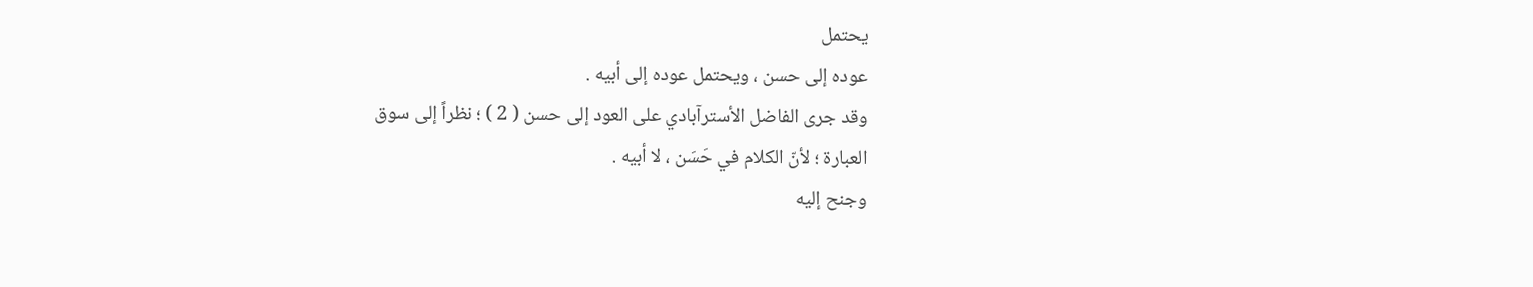يحتمل
عوده إلى حسن ، ويحتمل عوده إلى أبيه .
وقد جرى الفاضل الأسترآبادي على العود إلى حسن ( 2 ) ؛ نظراً إلى سوق
العبارة ؛ لأنّ الكلام في حَسَن ، لا أبيه .
وجنح إليه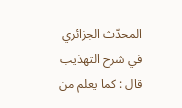المحدّث الجزائري في شرح التهذيب قال : كما يعلم من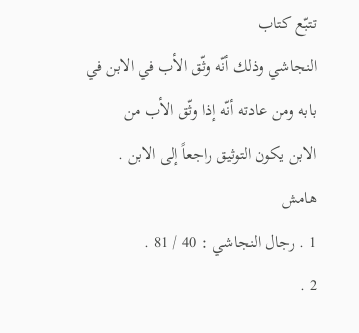تتبّع كتاب
النجاشي وذلك أنّه وثّق الأب في الابن في بابه ومن عادته أنّه إذا وثّق الأب من
الابن يكون التوثيق راجعاً إلى الابن .
هامش
1 . رجال النجاشي : 40 / 81 .
2 .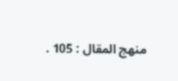منهج المقال : 105 .